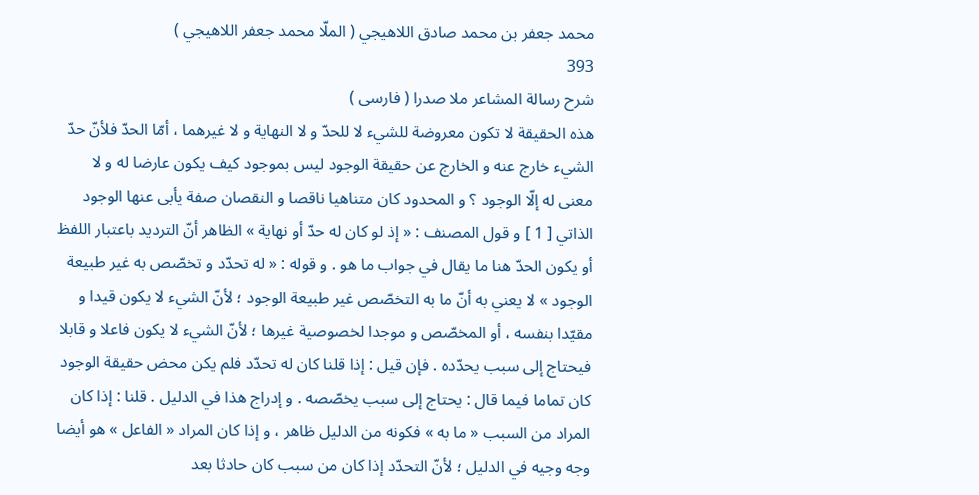محمد جعفر بن محمد صادق اللاهيجي ( الملّا محمد جعفر اللاهيجي )
393
شرح رسالة المشاعر ملا صدرا ( فارسى )
هذه الحقيقة لا تكون معروضة للشيء لا للحدّ و لا النهاية و لا غيرهما ، أمّا الحدّ فلأنّ حدّ الشيء خارج عنه و الخارج عن حقيقة الوجود ليس بموجود كيف يكون عارضا له و لا معنى له إلّا الوجود ؟ و المحدود كان متناهيا ناقصا و النقصان صفة يأبى عنها الوجود الذاتي [ 1 ] و قول المصنف : « إذ لو كان له حدّ أو نهاية » الظاهر أنّ الترديد باعتبار اللفظ أو يكون الحدّ هنا ما يقال في جواب ما هو . و قوله : « له تحدّد و تخصّص به غير طبيعة الوجود » لا يعني به أنّ ما به التخصّص غير طبيعة الوجود ؛ لأنّ الشيء لا يكون قيدا و مقيّدا بنفسه ، أو المخصّص و موجدا لخصوصية غيرها ؛ لأنّ الشيء لا يكون فاعلا و قابلا فيحتاج إلى سبب يحدّده . فإن قيل : إذا قلنا كان له تحدّد فلم يكن محض حقيقة الوجود كان تماما فيما قال : يحتاج إلى سبب يخصّصه . و إدراج هذا في الدليل . قلنا : إذا كان المراد من السبب « ما به » فكونه من الدليل ظاهر ، و إذا كان المراد « الفاعل » هو أيضا وجه وجيه في الدليل ؛ لأنّ التحدّد إذا كان من سبب كان حادثا بعد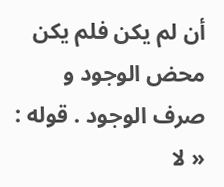أن لم يكن فلم يكن محض الوجود و صرف الوجود . قوله : « لا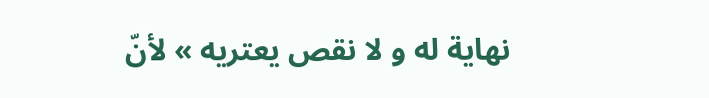نهاية له و لا نقص يعتريه » لأنّ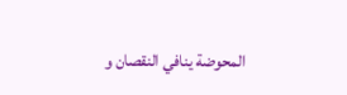المحوضة ينافي النقصان و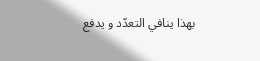بهذا ينافي التعدّد و يدفع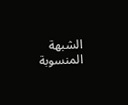الشبهة المنسوبة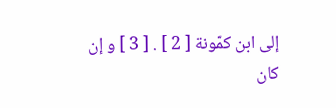إلى ابن كمّونة [ 2 ] . [ 3 ] و إن كان